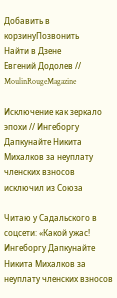Добавить в корзинуПозвонить
Найти в Дзене
Евгений Додолев // MoulinRougeMagazine

Исключение как зеркало эпохи // Ингеборгу Дапкунайте Никита Михалков за неуплату членских взносов исключил из Союза

Читаю у Садальского в соцсети: «Какой ужас! Ингеборгу Дапкунайте Никита Михалков за неуплату членских взносов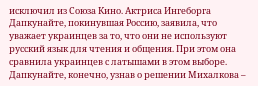исключил из Союза Кино. Актриса Ингеборга Дапкунайте, покинувшая Россию, заявила, что уважает украинцев за то, что они не используют русский язык для чтения и общения. При этом она сравнила украинцев с латышами в этом выборе. Дапкунайте, конечно, узнав о решении Михалкова –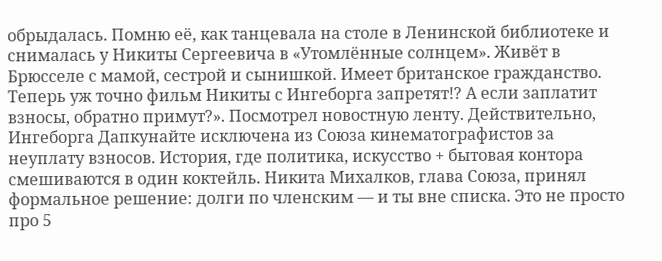обрыдалась. Помню её, как танцевала на столе в Ленинской библиотеке и снималась у Никиты Сергеевича в «Утомлённые солнцем». Живёт в Брюсселе с мамой, сестрой и сынишкой. Имеет британское гражданство. Теперь уж точно фильм Никиты с Ингеборга запретят!? А если заплатит взносы, обратно примут?». Посмотрел новостную ленту. Действительно, Ингеборга Дапкунайте исключена из Союза кинематографистов за неуплату взносов. История, где политика, искусство + бытовая контора смешиваются в один коктейль. Никита Михалков, глава Союза, принял формальное решение: долги по членским — и ты вне списка. Это не просто про 5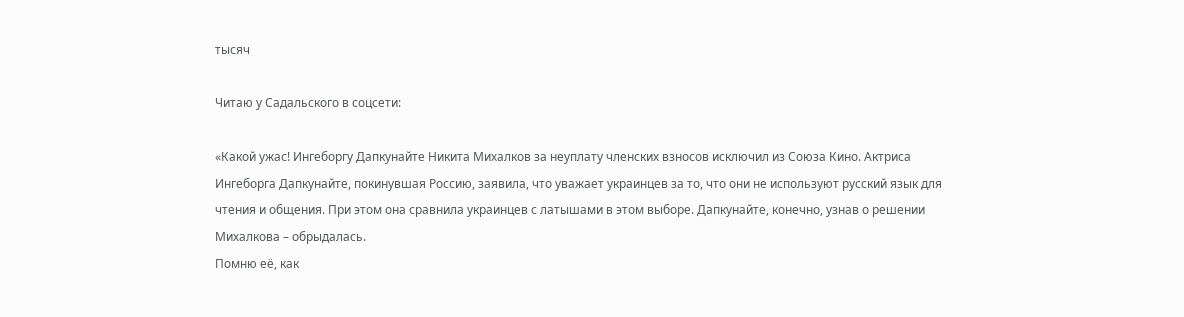тысяч

Читаю у Садальского в соцсети:

«Какой ужас! Ингеборгу Дапкунайте Никита Михалков за неуплату членских взносов исключил из Союза Кино. Актриса Ингеборга Дапкунайте, покинувшая Россию, заявила, что уважает украинцев за то, что они не используют русский язык для чтения и общения. При этом она сравнила украинцев с латышами в этом выборе. Дапкунайте, конечно, узнав о решении Михалкова – обрыдалась.
Помню её, как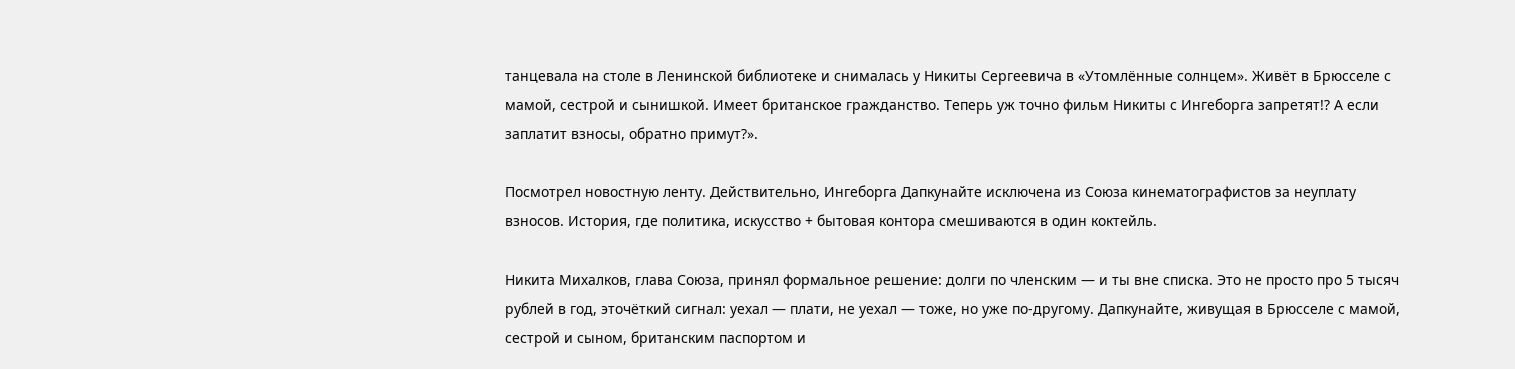танцевала на столе в Ленинской библиотеке и снималась у Никиты Сергеевича в «Утомлённые солнцем». Живёт в Брюсселе с мамой, сестрой и сынишкой. Имеет британское гражданство. Теперь уж точно фильм Никиты с Ингеборга запретят!? А если заплатит взносы, обратно примут?».

Посмотрел новостную ленту. Действительно, Ингеборга Дапкунайте исключена из Союза кинематографистов за неуплату взносов. История, где политика, искусство + бытовая контора смешиваются в один коктейль.

Никита Михалков, глава Союза, принял формальное решение: долги по членским — и ты вне списка. Это не просто про 5 тысяч рублей в год, эточёткий сигнал: уехал — плати, не уехал — тоже, но уже по‑другому. Дапкунайте, живущая в Брюсселе с мамой, сестрой и сыном, британским паспортом и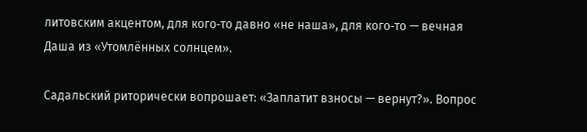литовским акцентом, для кого‑то давно «не наша», для кого‑то — вечная Даша из «Утомлённых солнцем».

Садальский риторически вопрошает: «Заплатит взносы — вернут?». Вопрос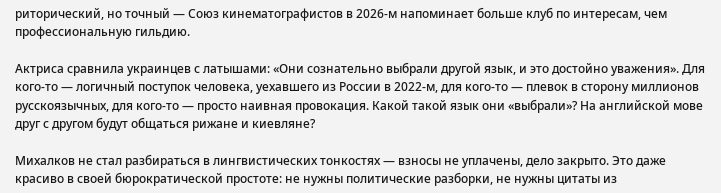риторический, но точный — Союз кинематографистов в 2026‑м напоминает больше клуб по интересам, чем профессиональную гильдию.

Актриса сравнила украинцев с латышами: «Они сознательно выбрали другой язык, и это достойно уважения». Для кого‑то — логичный поступок человека, уехавшего из России в 2022‑м, для кого‑то — плевок в сторону миллионов русскоязычных, для кого‑то — просто наивная провокация. Какой такой язык они «выбрали»? На английской мове друг с другом будут общаться рижане и киевляне?

Михалков не стал разбираться в лингвистических тонкостях — взносы не уплачены, дело закрыто. Это даже красиво в своей бюрократической простоте: не нужны политические разборки, не нужны цитаты из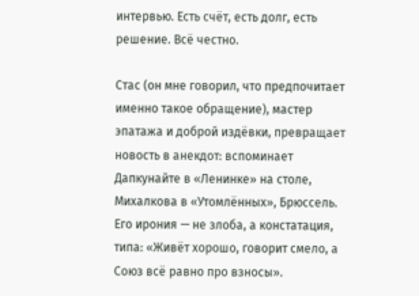интервью. Есть счёт, есть долг, есть решение. Всё честно.

Стас (он мне говорил, что предпочитает именно такое обращение), мастер эпатажа и доброй издёвки, превращает новость в анекдот: вспоминает Дапкунайте в «Ленинке» на столе, Михалкова в «Утомлённых», Брюссель. Его ирония — не злоба, а констатация, типа: «Живёт хорошо, говорит смело, а Союз всё равно про взносы».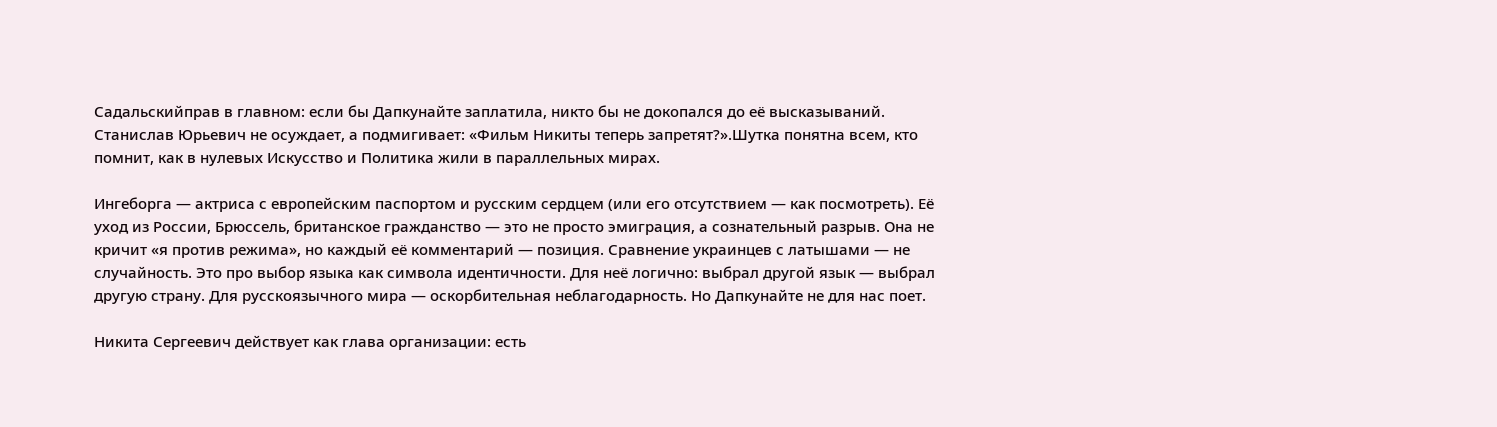Садальскийправ в главном: если бы Дапкунайте заплатила, никто бы не докопался до её высказываний. Станислав Юрьевич не осуждает, а подмигивает: «Фильм Никиты теперь запретят?».Шутка понятна всем, кто помнит, как в нулевых Искусство и Политика жили в параллельных мирах.

Ингеборга — актриса с европейским паспортом и русским сердцем (или его отсутствием — как посмотреть). Её уход из России, Брюссель, британское гражданство — это не просто эмиграция, а сознательный разрыв. Она не кричит «я против режима», но каждый её комментарий — позиция. Сравнение украинцев с латышами — не случайность. Это про выбор языка как символа идентичности. Для неё логично: выбрал другой язык — выбрал другую страну. Для русскоязычного мира — оскорбительная неблагодарность. Но Дапкунайте не для нас поет.

Никита Сергеевич действует как глава организации: есть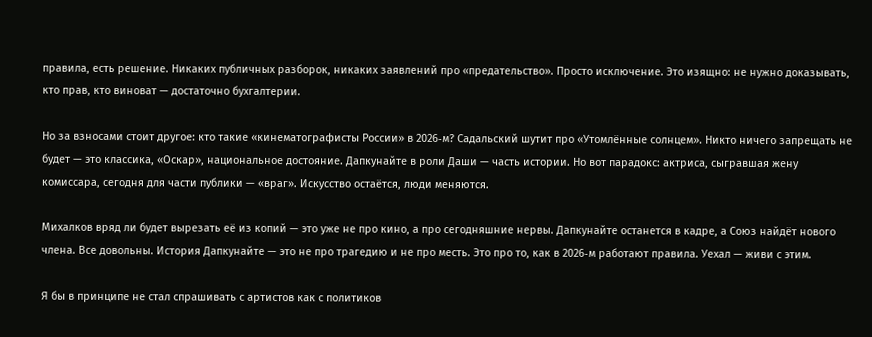правила, есть решение. Никаких публичных разборок, никаких заявлений про «предательство». Просто исключение. Это изящно: не нужно доказывать, кто прав, кто виноват — достаточно бухгалтерии.

Но за взносами стоит другое: кто такие «кинематографисты России» в 2026‑м? Садальский шутит про «Утомлённые солнцем». Никто ничего запрещать не будет — это классика, «Оскар», национальное достояние. Дапкунайте в роли Даши — часть истории. Но вот парадокс: актриса, сыгравшая жену комиссара, сегодня для части публики — «враг». Искусство остаётся, люди меняются.

Михалков вряд ли будет вырезать её из копий — это уже не про кино, а про сегодняшние нервы. Дапкунайте останется в кадре, а Союз найдёт нового члена. Все довольны. История Дапкунайте — это не про трагедию и не про месть. Это про то, как в 2026‑м работают правила. Уехал — живи с этим.

Я бы в принципе не стал спрашивать с артистов как с политиков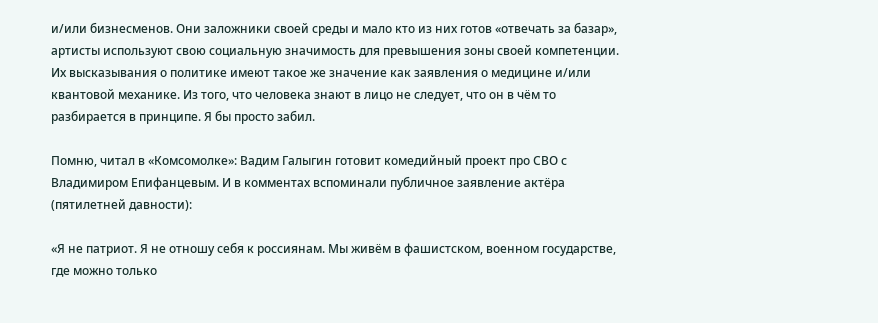и/или бизнесменов. Они заложники своей среды и мало кто из них готов «отвечать за базар», артисты используют свою социальную значимость для превышения зоны своей компетенции. Их высказывания о политике имеют такое же значение как заявления о медицине и/или квантовой механике. Из того, что человека знают в лицо не следует, что он в чём то разбирается в принципе. Я бы просто забил.

Помню, читал в «Комсомолке»: Вадим Галыгин готовит комедийный проект про СВО с Владимиром Епифанцевым. И в комментах вспоминали публичное заявление актёра (пятилетней давности):

«Я не патриот. Я не отношу себя к россиянам. Мы живём в фашистском, военном государстве, где можно только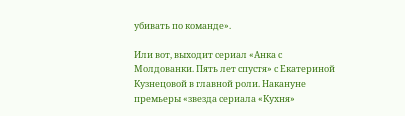убивать по команде».

Или вот, выходит сериал «Анка с Молдованки. Пять лет спустя» с Екатериной Кузнецовой в главной роли. Накануне премьеры «звезда сериала «Кухня»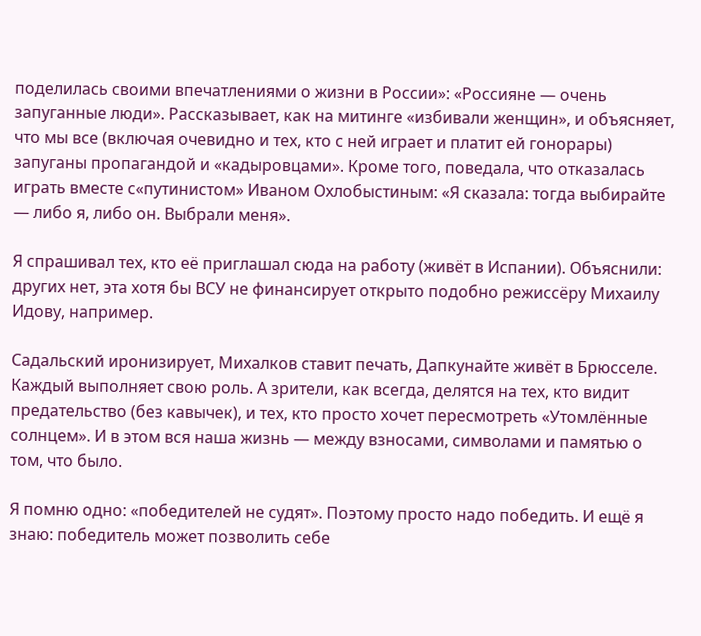поделилась своими впечатлениями о жизни в России»: «Россияне — очень запуганные люди». Рассказывает, как на митинге «избивали женщин», и объясняет, что мы все (включая очевидно и тех, кто с ней играет и платит ей гонорары) запуганы пропагандой и «кадыровцами». Кроме того, поведала, что отказалась играть вместе с«путинистом» Иваном Охлобыстиным: «Я сказала: тогда выбирайте — либо я, либо он. Выбрали меня».

Я спрашивал тех, кто её приглашал сюда на работу (живёт в Испании). Объяснили: других нет, эта хотя бы ВСУ не финансирует открыто подобно режиссёру Михаилу Идову, например.

Садальский иронизирует, Михалков ставит печать, Дапкунайте живёт в Брюсселе. Каждый выполняет свою роль. А зрители, как всегда, делятся на тех, кто видит предательство (без кавычек), и тех, кто просто хочет пересмотреть «Утомлённые солнцем». И в этом вся наша жизнь — между взносами, символами и памятью о том, что было.

Я помню одно: «победителей не судят». Поэтому просто надо победить. И ещё я знаю: победитель может позволить себе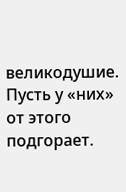великодушие. Пусть у «них» от этого подгорает.